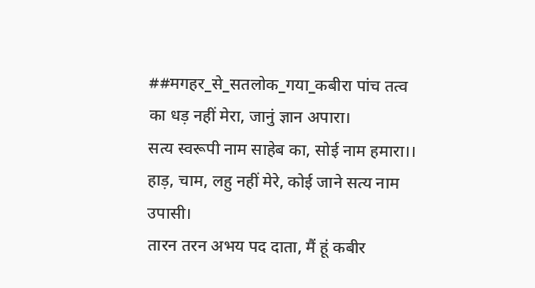##मगहर_से_सतलोक_गया_कबीरा पांच तत्व का धड़ नहीं मेरा, जानुं ज्ञान अपारा।
सत्य स्वरूपी नाम साहेब का, सोई नाम हमारा।।
हाड़, चाम, लहु नहीं मेरे, कोई जाने सत्य नाम उपासी।
तारन तरन अभय पद दाता, मैं हूं कबीर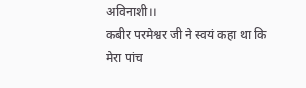अविनाशी।।
कबीर परमेश्वर जी ने स्वयं कहा था कि मेरा पांच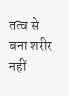तत्व से बना शरीर नहीं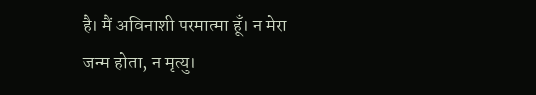है। मैं अविनाशी परमात्मा हूँ। न मेरा जन्म होता, न मृत्यु।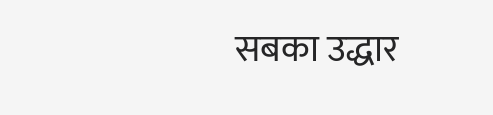सबका उद्धार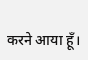करने आया हूँ।